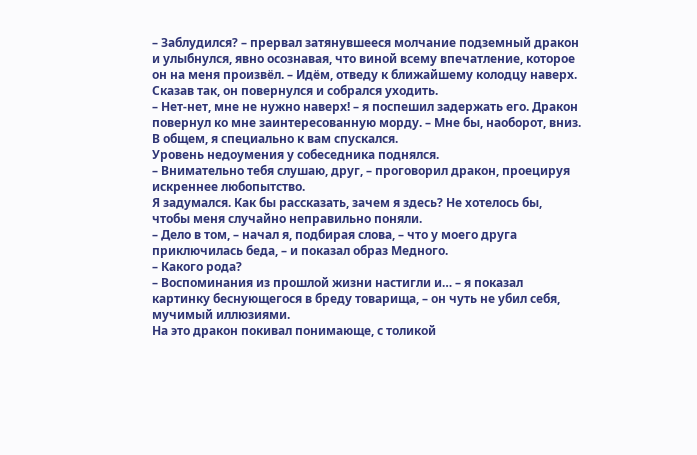– Заблудился? – прервал затянувшееся молчание подземный дракон и улыбнулся, явно осознавая, что виной всему впечатление, которое он на меня произвёл. – Идём, отведу к ближайшему колодцу наверх.
Сказав так, он повернулся и собрался уходить.
– Нет-нет, мне не нужно наверх! – я поспешил задержать его. Дракон повернул ко мне заинтересованную морду. – Мне бы, наоборот, вниз. В общем, я специально к вам спускался.
Уровень недоумения у собеседника поднялся.
– Внимательно тебя слушаю, друг, – проговорил дракон, проецируя искреннее любопытство.
Я задумался. Как бы рассказать, зачем я здесь? Не хотелось бы, чтобы меня случайно неправильно поняли.
– Дело в том, – начал я, подбирая слова, – что у моего друга приключилась беда, – и показал образ Медного.
– Какого рода?
– Воспоминания из прошлой жизни настигли и… – я показал картинку беснующегося в бреду товарища, – он чуть не убил себя, мучимый иллюзиями.
На это дракон покивал понимающе, с толикой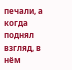печали, а когда поднял взгляд, в нём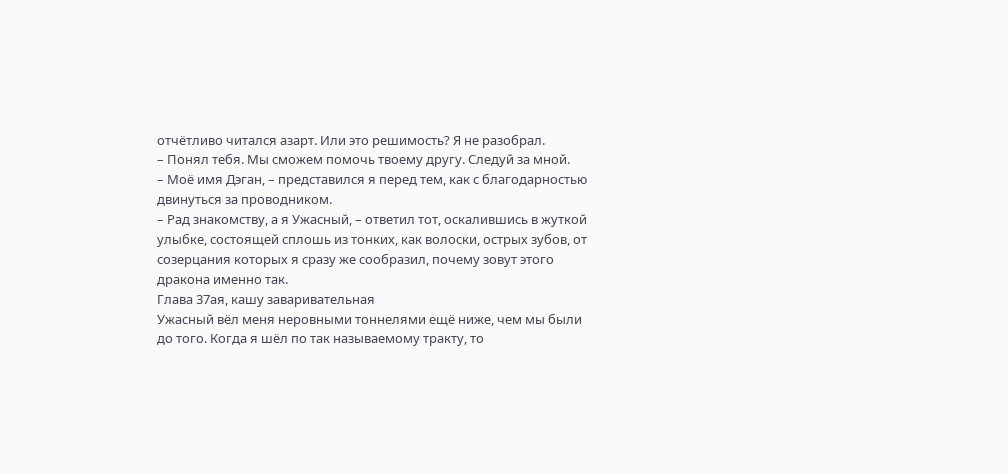отчётливо читался азарт. Или это решимость? Я не разобрал.
– Понял тебя. Мы сможем помочь твоему другу. Следуй за мной.
– Моё имя Дэган, – представился я перед тем, как с благодарностью двинуться за проводником.
– Рад знакомству, а я Ужасный, – ответил тот, оскалившись в жуткой улыбке, состоящей сплошь из тонких, как волоски, острых зубов, от созерцания которых я сразу же сообразил, почему зовут этого дракона именно так.
Глава 37ая, кашу заваривательная
Ужасный вёл меня неровными тоннелями ещё ниже, чем мы были до того. Когда я шёл по так называемому тракту, то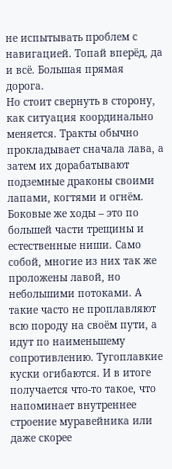не испытывать проблем с навигацией. Топай вперёд, да и всё. Большая прямая дорога.
Но стоит свернуть в сторону, как ситуация координально меняется. Тракты обычно прокладывает сначала лава, а затем их дорабатывают подземные драконы своими лапами, когтями и огнём. Боковые же ходы – это по большей части трещины и естественные ниши. Само собой, многие из них так же проложены лавой, но небольшими потоками. А такие часто не проплавляют всю породу на своём пути, а идут по наименьшему сопротивлению. Тугоплавкие куски огибаются. И в итоге получается что-то такое, что напоминает внутреннее строение муравейника или даже скорее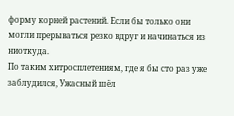форму корней растений. Если бы только они могли прерываться резко вдруг и начинаться из ниоткуда.
По таким хитросплетениям, где я бы сто раз уже заблудился, Ужасный шёл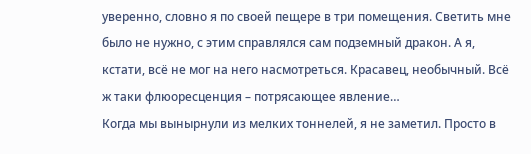уверенно, словно я по своей пещере в три помещения. Светить мне было не нужно, с этим справлялся сам подземный дракон. А я, кстати, всё не мог на него насмотреться. Красавец, необычный. Всё ж таки флюоресценция – потрясающее явление…
Когда мы вынырнули из мелких тоннелей, я не заметил. Просто в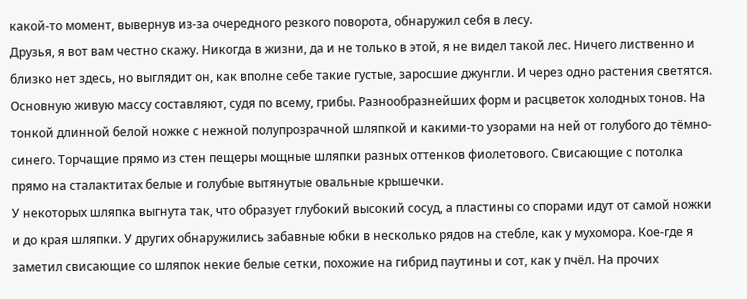какой-то момент, вывернув из-за очередного резкого поворота, обнаружил себя в лесу.
Друзья, я вот вам честно скажу. Никогда в жизни, да и не только в этой, я не видел такой лес. Ничего лиственно и близко нет здесь, но выглядит он, как вполне себе такие густые, заросшие джунгли. И через одно растения светятся.
Основную живую массу составляют, судя по всему, грибы. Разнообразнейших форм и расцветок холодных тонов. На тонкой длинной белой ножке с нежной полупрозрачной шляпкой и какими-то узорами на ней от голубого до тёмно-синего. Торчащие прямо из стен пещеры мощные шляпки разных оттенков фиолетового. Свисающие с потолка прямо на сталактитах белые и голубые вытянутые овальные крышечки.
У некоторых шляпка выгнута так, что образует глубокий высокий сосуд, а пластины со спорами идут от самой ножки и до края шляпки. У других обнаружились забавные юбки в несколько рядов на стебле, как у мухомора. Кое-где я заметил свисающие со шляпок некие белые сетки, похожие на гибрид паутины и сот, как у пчёл. На прочих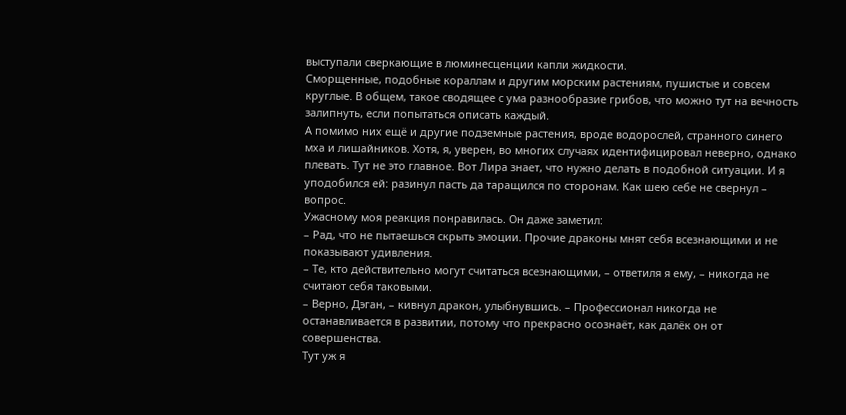выступали сверкающие в люминесценции капли жидкости.
Сморщенные, подобные кораллам и другим морским растениям, пушистые и совсем круглые. В общем, такое сводящее с ума разнообразие грибов, что можно тут на вечность залипнуть, если попытаться описать каждый.
А помимо них ещё и другие подземные растения, вроде водорослей, странного синего мха и лишайников. Хотя, я, уверен, во многих случаях идентифицировал неверно, однако плевать. Тут не это главное. Вот Лира знает, что нужно делать в подобной ситуации. И я уподобился ей: разинул пасть да таращился по сторонам. Как шею себе не свернул – вопрос.
Ужасному моя реакция понравилась. Он даже заметил:
– Рад, что не пытаешься скрыть эмоции. Прочие драконы мнят себя всезнающими и не показывают удивления.
– Те, кто действительно могут считаться всезнающими, – ответиля я ему, – никогда не считают себя таковыми.
– Верно, Дэган, – кивнул дракон, улыбнувшись. – Профессионал никогда не останавливается в развитии, потому что прекрасно осознаёт, как далёк он от совершенства.
Тут уж я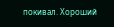покивал. Хороший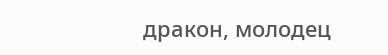дракон, молодец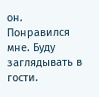он. Понравился мне. Буду заглядывать в гости.